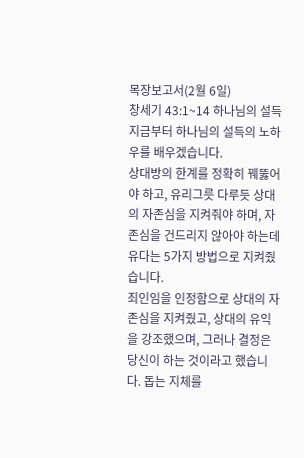목장보고서(2월 6일)
창세기 43:1~14 하나님의 설득
지금부터 하나님의 설득의 노하우를 배우겠습니다.
상대방의 한계를 정확히 꿰뚫어야 하고, 유리그릇 다루듯 상대의 자존심을 지켜줘야 하며, 자존심을 건드리지 않아야 하는데 유다는 5가지 방법으로 지켜줬습니다.
죄인임을 인정함으로 상대의 자존심을 지켜줬고, 상대의 유익을 강조했으며, 그러나 결정은 당신이 하는 것이라고 했습니다. 돕는 지체를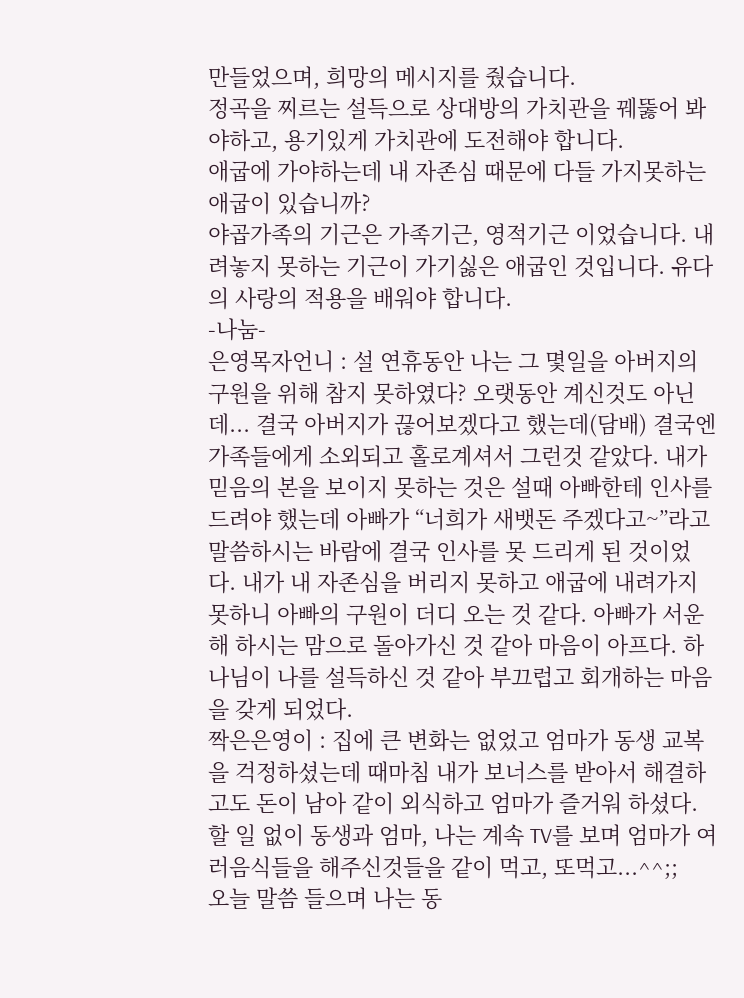만들었으며, 희망의 메시지를 줬습니다.
정곡을 찌르는 설득으로 상대방의 가치관을 꿰뚫어 봐야하고, 용기있게 가치관에 도전해야 합니다.
애굽에 가야하는데 내 자존심 때문에 다들 가지못하는 애굽이 있습니까?
야곱가족의 기근은 가족기근, 영적기근 이었습니다. 내려놓지 못하는 기근이 가기싫은 애굽인 것입니다. 유다의 사랑의 적용을 배워야 합니다.
-나눔-
은영목자언니 : 설 연휴동안 나는 그 몇일을 아버지의 구원을 위해 참지 못하였다? 오랫동안 계신것도 아닌데... 결국 아버지가 끊어보겠다고 했는데(담배) 결국엔 가족들에게 소외되고 홀로계셔서 그런것 같았다. 내가 믿음의 본을 보이지 못하는 것은 설때 아빠한테 인사를 드려야 했는데 아빠가 “너희가 새뱃돈 주겠다고~”라고 말씀하시는 바람에 결국 인사를 못 드리게 된 것이었다. 내가 내 자존심을 버리지 못하고 애굽에 내려가지 못하니 아빠의 구원이 더디 오는 것 같다. 아빠가 서운해 하시는 맘으로 돌아가신 것 같아 마음이 아프다. 하나님이 나를 설득하신 것 같아 부끄럽고 회개하는 마음을 갖게 되었다.
짝은은영이 : 집에 큰 변화는 없었고 엄마가 동생 교복을 걱정하셨는데 때마침 내가 보너스를 받아서 해결하고도 돈이 남아 같이 외식하고 엄마가 즐거워 하셨다. 할 일 없이 동생과 엄마, 나는 계속 TV를 보며 엄마가 여러음식들을 해주신것들을 같이 먹고, 또먹고...^^;;
오늘 말씀 들으며 나는 동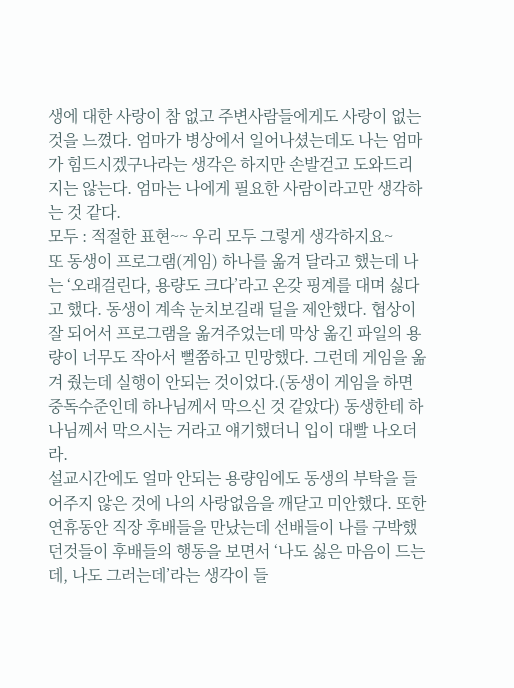생에 대한 사랑이 참 없고 주변사람들에게도 사랑이 없는것을 느꼈다. 엄마가 병상에서 일어나셨는데도 나는 엄마가 힘드시겠구나라는 생각은 하지만 손발걷고 도와드리지는 않는다. 엄마는 나에게 필요한 사람이라고만 생각하는 것 같다.
모두 : 적절한 표현~~ 우리 모두 그렇게 생각하지요~
또 동생이 프로그램(게임) 하나를 옮겨 달라고 했는데 나는 ‘오래걸린다, 용량도 크다’라고 온갖 핑계를 대며 싫다고 했다. 동생이 계속 눈치보길래 딜을 제안했다. 협상이 잘 되어서 프로그램을 옮겨주었는데 막상 옮긴 파일의 용량이 너무도 작아서 뻘쭘하고 민망했다. 그런데 게임을 옮겨 줬는데 실행이 안되는 것이었다.(동생이 게임을 하면 중독수준인데 하나님께서 막으신 것 같았다) 동생한테 하나님께서 막으시는 거라고 얘기했더니 입이 대빨 나오더라.
설교시간에도 얼마 안되는 용량임에도 동생의 부탁을 들어주지 않은 것에 나의 사랑없음을 깨닫고 미안했다. 또한 연휴동안 직장 후배들을 만났는데 선배들이 나를 구박했던것들이 후배들의 행동을 보면서 ‘나도 싫은 마음이 드는데, 나도 그러는데’라는 생각이 들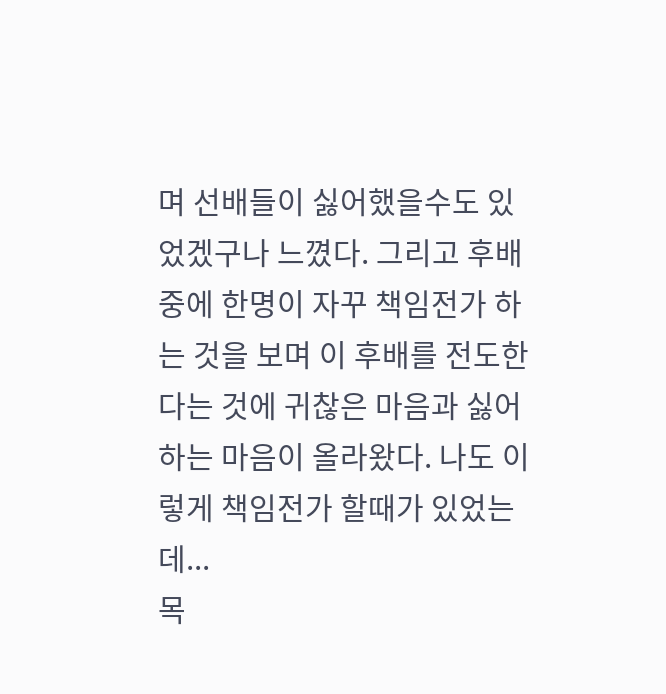며 선배들이 싫어했을수도 있었겠구나 느꼈다. 그리고 후배중에 한명이 자꾸 책임전가 하는 것을 보며 이 후배를 전도한다는 것에 귀찮은 마음과 싫어하는 마음이 올라왔다. 나도 이렇게 책임전가 할때가 있었는데...
목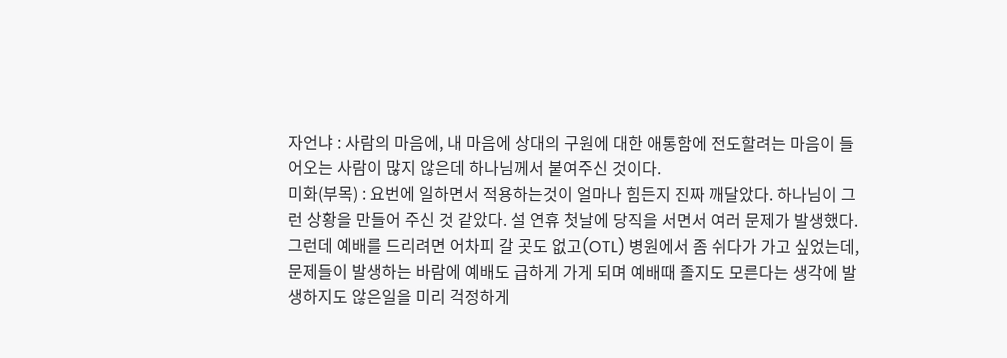자언냐 : 사람의 마음에, 내 마음에 상대의 구원에 대한 애통함에 전도할려는 마음이 들어오는 사람이 많지 않은데 하나님께서 붙여주신 것이다.
미화(부목) : 요번에 일하면서 적용하는것이 얼마나 힘든지 진짜 깨달았다. 하나님이 그런 상황을 만들어 주신 것 같았다. 설 연휴 첫날에 당직을 서면서 여러 문제가 발생했다. 그런데 예배를 드리려면 어차피 갈 곳도 없고(OTL) 병원에서 좀 쉬다가 가고 싶었는데, 문제들이 발생하는 바람에 예배도 급하게 가게 되며 예배때 졸지도 모른다는 생각에 발생하지도 않은일을 미리 걱정하게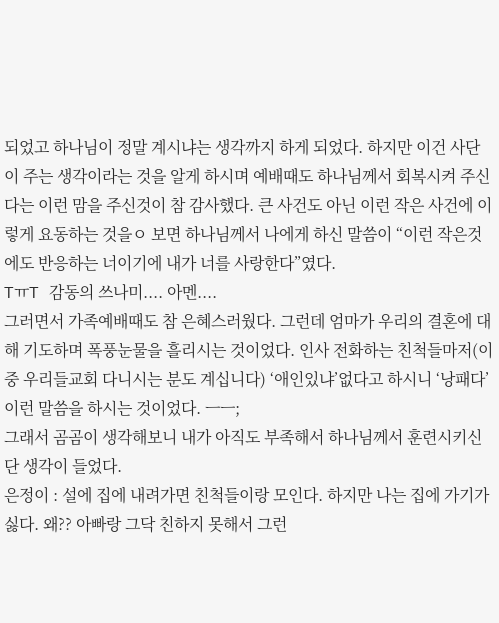되었고 하나님이 정말 계시냐는 생각까지 하게 되었다. 하지만 이건 사단이 주는 생각이라는 것을 알게 하시며 예배때도 하나님께서 회복시켜 주신다는 이런 맘을 주신것이 참 감사했다. 큰 사건도 아닌 이런 작은 사건에 이렇게 요동하는 것을ㅇ 보면 하나님께서 나에게 하신 말씀이 “이런 작은것에도 반응하는 너이기에 내가 너를 사랑한다”였다.
TㅠT 감동의 쓰나미.... 아멘....
그러면서 가족예배때도 참 은혜스러웠다. 그런데 엄마가 우리의 결혼에 대해 기도하며 폭풍눈물을 흘리시는 것이었다. 인사 전화하는 친척들마저(이중 우리들교회 다니시는 분도 계십니다) ‘애인있냐’없다고 하시니 ‘낭패다’이런 말씀을 하시는 것이었다. ㅡㅡ;
그래서 곰곰이 생각해보니 내가 아직도 부족해서 하나님께서 훈련시키신단 생각이 들었다.
은정이 : 설에 집에 내려가면 친척들이랑 모인다. 하지만 나는 집에 가기가 싫다. 왜?? 아빠랑 그닥 친하지 못해서 그런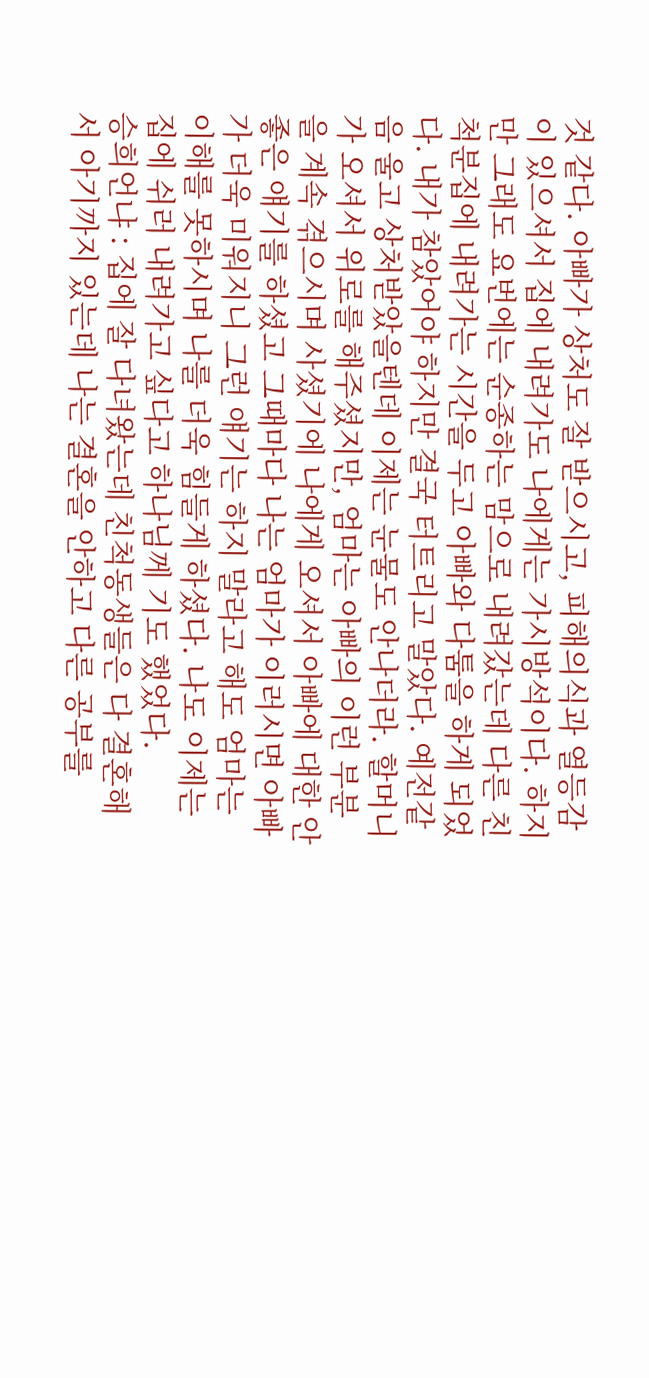것 같다. 아빠가 상처도 잘 받으시고, 피해의식과 열등감이 있으셔서 집에 내려가도 나에게는 가시방석이다. 하지만 그래도 요번에는 순종하는 맘으로 내려갔는데 다른 친척분집에 내려가는 시간을 두고 아빠와 다툼을 하게 되었다. 내가 참았어야 하지만 결국 터트리고 말았다. 예전같음 울고 상처받았을텐데 이제는 눈물도 안나더라. 할머니가 오셔서 위로를 해주셨지만, 엄마는 아빠의 이런 부분을 계속 겪으시며 사셨기에 나에게 오셔서 아빠에 대한 안좋은 얘기를 하셨고 그때마다 나는 엄마가 이러시면 아빠가 더욱 미워지니 그런 얘기는 하지 말라고 해도 엄마는 이해를 못하시며 나를 더욱 힘들게 하셨다. 나도 이제는 집에 쉬러 내려가고 싶다고 하나님께 기도 했었다.
승희언냐 : 집에 잘 다녀왔는데 친척동생들은 다 결혼해서 아기까지 있는데 나는 결혼을 안하고 다른 공부를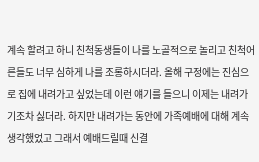계속 할려고 하니 친척동생들이 나를 노골적으로 놀리고 친척어른들도 너무 심하게 나를 조롱하시더라. 올해 구정에는 진심으로 집에 내려가고 싶었는데 이런 얘기를 들으니 이제는 내려가기조차 싫더라. 하지만 내려가는 동안에 가족예배에 대해 계속 생각했었고 그래서 예배드릴때 신결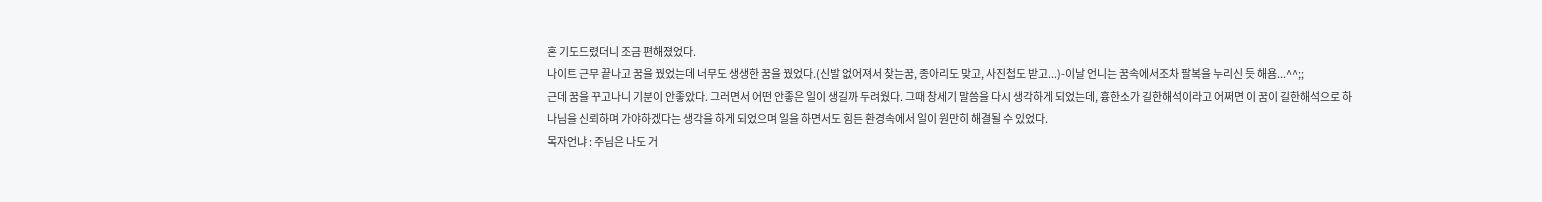혼 기도드렸더니 조금 편해졌었다.
나이트 근무 끝나고 꿈을 꿨었는데 너무도 생생한 꿈을 꿨었다.(신발 없어져서 찾는꿈, 종아리도 맞고, 사진첩도 받고...)-이날 언니는 꿈속에서조차 팔복을 누리신 듯 해욤...^^;;
근데 꿈을 꾸고나니 기분이 안좋았다. 그러면서 어떤 안좋은 일이 생길까 두려웠다. 그때 창세기 말씀을 다시 생각하게 되었는데, 흉한소가 길한해석이라고 어쩌면 이 꿈이 길한해석으로 하나님을 신뢰하며 가야하겠다는 생각을 하게 되었으며 일을 하면서도 힘든 환경속에서 일이 원만히 해결될 수 있었다.
목자언냐 : 주님은 나도 거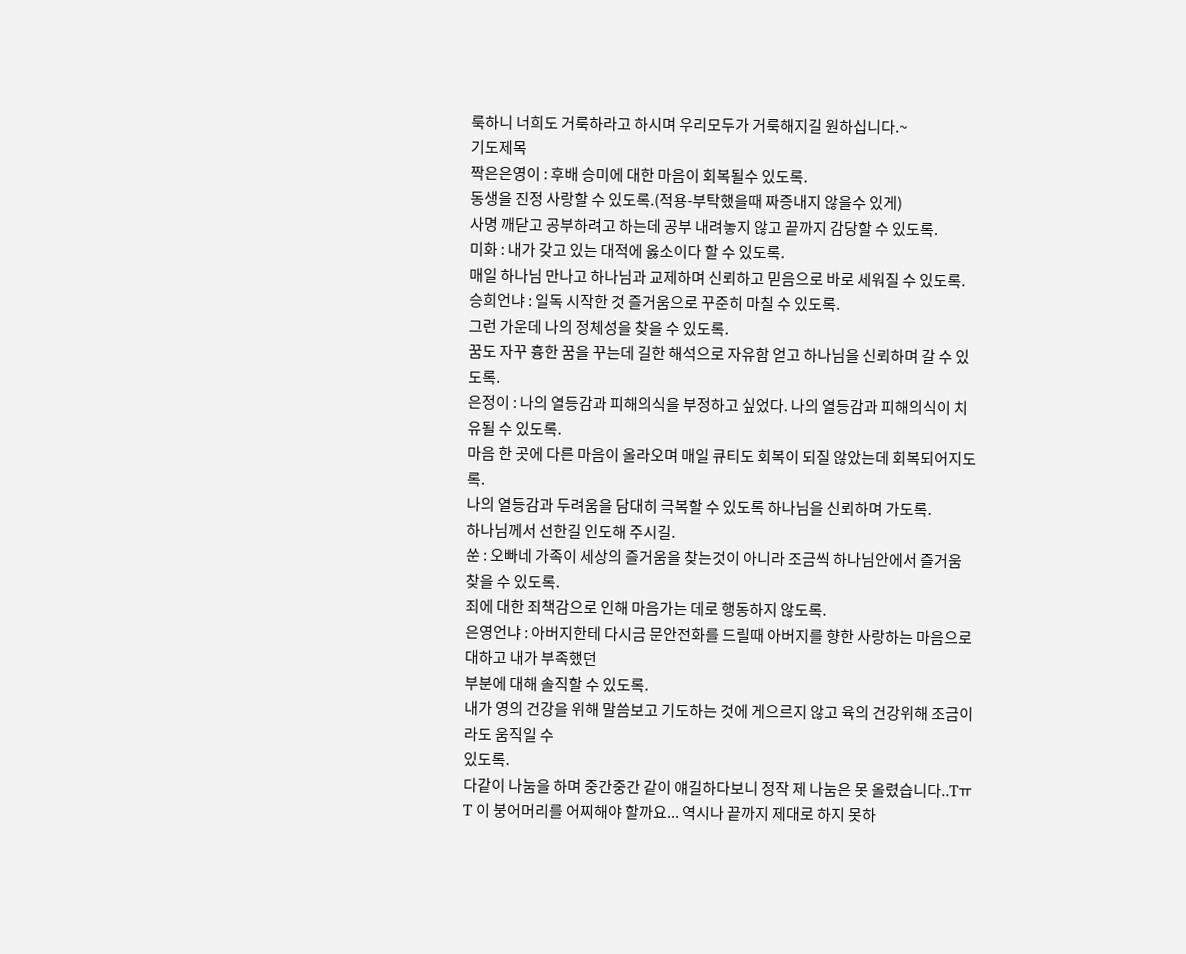룩하니 너희도 거룩하라고 하시며 우리모두가 거룩해지길 원하십니다.~
기도제목
짝은은영이 : 후배 승미에 대한 마음이 회복될수 있도록.
동생을 진정 사랑할 수 있도록.(적용-부탁했을때 짜증내지 않을수 있게)
사명 깨닫고 공부하려고 하는데 공부 내려놓지 않고 끝까지 감당할 수 있도록.
미화 : 내가 갖고 있는 대적에 옳소이다 할 수 있도록.
매일 하나님 만나고 하나님과 교제하며 신뢰하고 믿음으로 바로 세워질 수 있도록.
승희언냐 : 일독 시작한 것 즐거움으로 꾸준히 마칠 수 있도록.
그런 가운데 나의 정체성을 찾을 수 있도록.
꿈도 자꾸 흉한 꿈을 꾸는데 길한 해석으로 자유함 얻고 하나님을 신뢰하며 갈 수 있도록.
은정이 : 나의 열등감과 피해의식을 부정하고 싶었다. 나의 열등감과 피해의식이 치유될 수 있도록.
마음 한 곳에 다른 마음이 올라오며 매일 큐티도 회복이 되질 않았는데 회복되어지도록.
나의 열등감과 두려움을 담대히 극복할 수 있도록 하나님을 신뢰하며 가도록.
하나님께서 선한길 인도해 주시길.
쑨 : 오빠네 가족이 세상의 즐거움을 찾는것이 아니라 조금씩 하나님안에서 즐거움 찾을 수 있도록.
죄에 대한 죄책감으로 인해 마음가는 데로 행동하지 않도록.
은영언냐 : 아버지한테 다시금 문안전화를 드릴때 아버지를 향한 사랑하는 마음으로 대하고 내가 부족했던
부분에 대해 솔직할 수 있도록.
내가 영의 건강을 위해 말씀보고 기도하는 것에 게으르지 않고 육의 건강위해 조금이라도 움직일 수
있도록.
다같이 나눔을 하며 중간중간 같이 얘길하다보니 정작 제 나눔은 못 올렸습니다..TㅠT 이 붕어머리를 어찌해야 할까요... 역시나 끝까지 제대로 하지 못하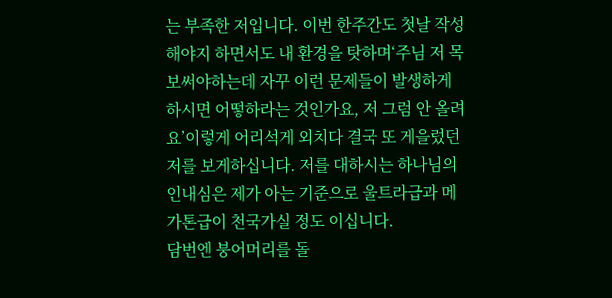는 부족한 저입니다. 이번 한주간도 첫날 작성해야지 하면서도 내 환경을 탓하며‘주님 저 목보써야하는데 자꾸 이런 문제들이 발생하게 하시면 어떻하라는 것인가요, 저 그럼 안 올려요’이렇게 어리석게 외치다 결국 또 게을렀던 저를 보게하십니다. 저를 대하시는 하나님의 인내심은 제가 아는 기준으로 울트라급과 메가톤급이 천국가실 정도 이십니다.
담번엔 붕어머리를 돌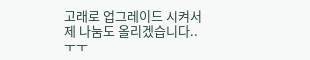고래로 업그레이드 시켜서 제 나눔도 올리겠습니다..ㅜㅜ